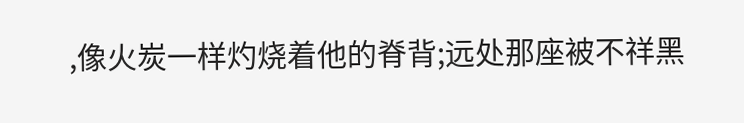,像火炭一样灼烧着他的脊背;远处那座被不祥黑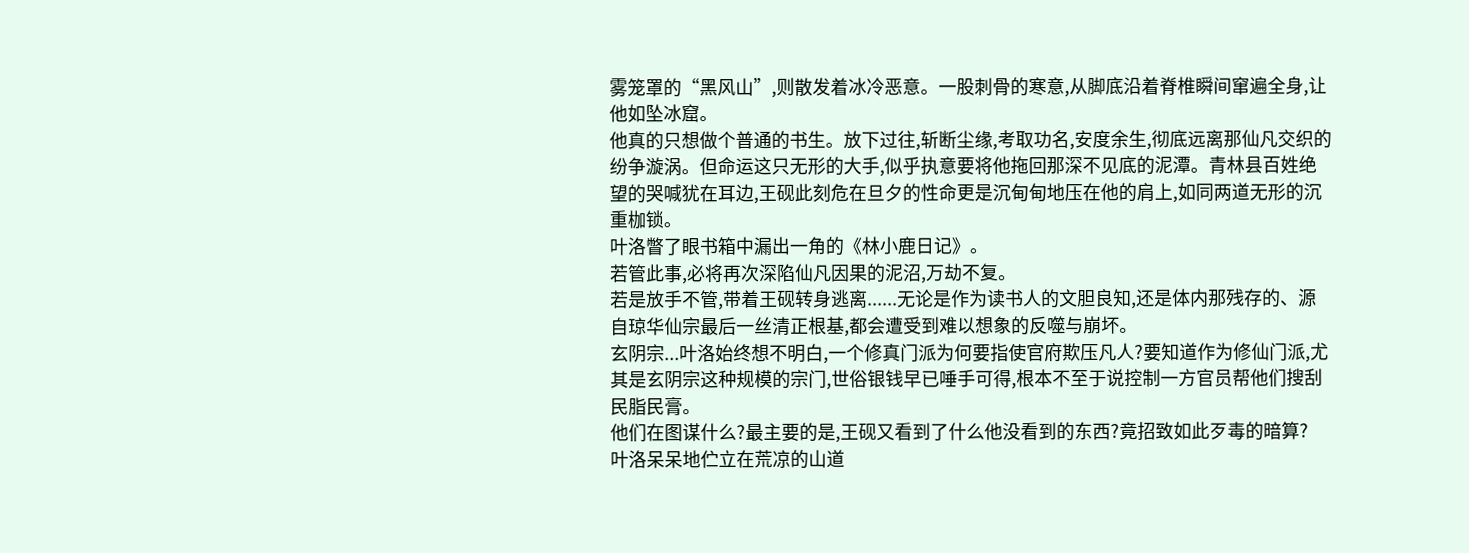雾笼罩的“黑风山”,则散发着冰冷恶意。一股刺骨的寒意,从脚底沿着脊椎瞬间窜遍全身,让他如坠冰窟。
他真的只想做个普通的书生。放下过往,斩断尘缘,考取功名,安度余生,彻底远离那仙凡交织的纷争漩涡。但命运这只无形的大手,似乎执意要将他拖回那深不见底的泥潭。青林县百姓绝望的哭喊犹在耳边,王砚此刻危在旦夕的性命更是沉甸甸地压在他的肩上,如同两道无形的沉重枷锁。
叶洛瞥了眼书箱中漏出一角的《林小鹿日记》。
若管此事,必将再次深陷仙凡因果的泥沼,万劫不复。
若是放手不管,带着王砚转身逃离......无论是作为读书人的文胆良知,还是体内那残存的、源自琼华仙宗最后一丝清正根基,都会遭受到难以想象的反噬与崩坏。
玄阴宗...叶洛始终想不明白,一个修真门派为何要指使官府欺压凡人?要知道作为修仙门派,尤其是玄阴宗这种规模的宗门,世俗银钱早已唾手可得,根本不至于说控制一方官员帮他们搜刮民脂民膏。
他们在图谋什么?最主要的是,王砚又看到了什么他没看到的东西?竟招致如此歹毒的暗算?
叶洛呆呆地伫立在荒凉的山道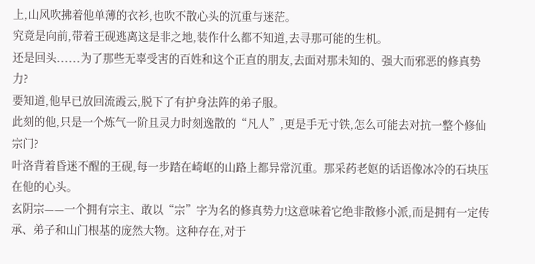上,山风吹拂着他单薄的衣衫,也吹不散心头的沉重与迷茫。
究竟是向前,带着王砚逃离这是非之地,装作什么都不知道,去寻那可能的生机。
还是回头......为了那些无辜受害的百姓和这个正直的朋友,去面对那未知的、强大而邪恶的修真势力?
要知道,他早已放回流霞云,脱下了有护身法阵的弟子服。
此刻的他,只是一个炼气一阶且灵力时刻逸散的“凡人”,更是手无寸铁,怎么可能去对抗一整个修仙宗门?
叶洛背着昏迷不醒的王砚,每一步踏在崎岖的山路上都异常沉重。那采药老妪的话语像冰冷的石块压在他的心头。
玄阴宗——一个拥有宗主、敢以“宗”字为名的修真势力!这意味着它绝非散修小派,而是拥有一定传承、弟子和山门根基的庞然大物。这种存在,对于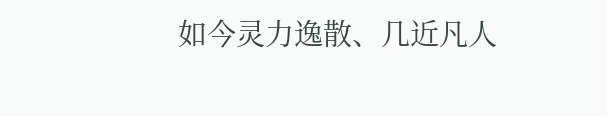如今灵力逸散、几近凡人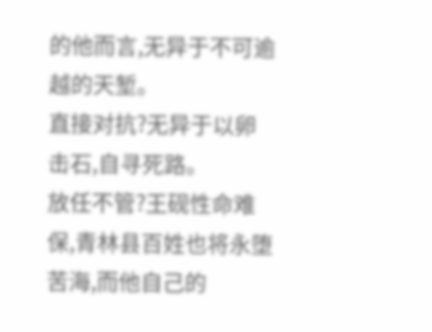的他而言,无异于不可逾越的天堑。
直接对抗?无异于以卵击石,自寻死路。
放任不管?王砚性命难保,青林县百姓也将永堕苦海,而他自己的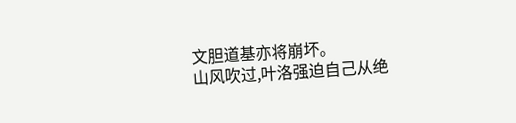文胆道基亦将崩坏。
山风吹过,叶洛强迫自己从绝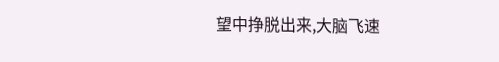望中挣脱出来,大脑飞速